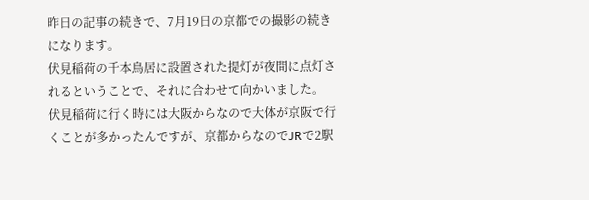昨日の記事の続きで、7月19日の京都での撮影の続きになります。
伏見稲荷の千本鳥居に設置された提灯が夜間に点灯されるということで、それに合わせて向かいました。
伏見稲荷に行く時には大阪からなので大体が京阪で行くことが多かったんですが、京都からなのでJRで2駅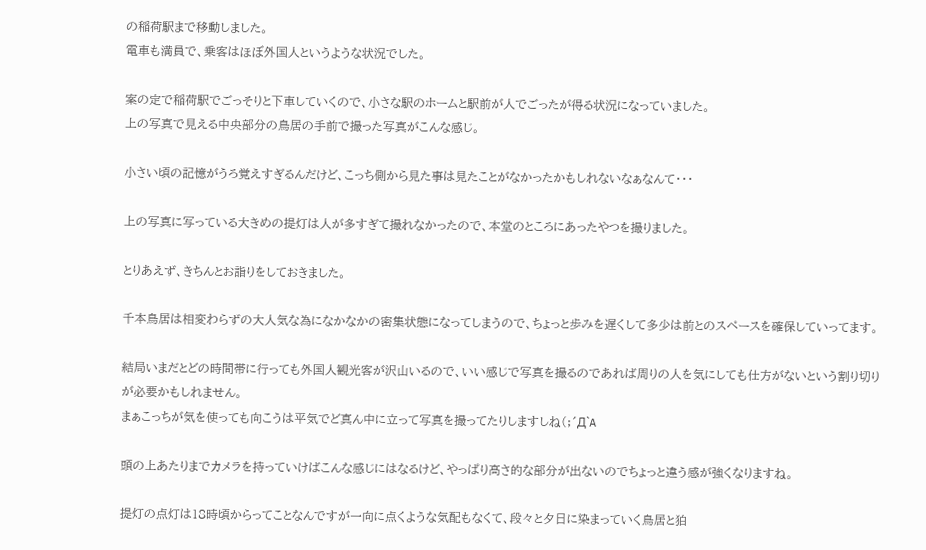の稲荷駅まで移動しました。
電車も満員で、乗客はほぼ外国人というような状況でした。

案の定で稲荷駅でごっそりと下車していくので、小さな駅のホームと駅前が人でごったが得る状況になっていました。
上の写真で見える中央部分の鳥居の手前で撮った写真がこんな感じ。

小さい頃の記憶がうろ覚えすぎるんだけど、こっち側から見た事は見たことがなかったかもしれないなぁなんて・・・

上の写真に写っている大きめの提灯は人が多すぎて撮れなかったので、本堂のところにあったやつを撮りました。

とりあえず、きちんとお詣りをしておきました。

千本鳥居は相変わらずの大人気な為になかなかの密集状態になってしまうので、ちょっと歩みを遅くして多少は前とのスペースを確保していってます。

結局いまだとどの時間帯に行っても外国人観光客が沢山いるので、いい感じで写真を撮るのであれば周りの人を気にしても仕方がないという割り切りが必要かもしれません。
まぁこっちが気を使っても向こうは平気でど真ん中に立って写真を撮ってたりしますしね(;´Д`A

頭の上あたりまでカメラを持っていけばこんな感じにはなるけど、やっぱり高さ的な部分が出ないのでちょっと違う感が強くなりますね。

提灯の点灯は18時頃からってことなんですが一向に点くような気配もなくて、段々と夕日に染まっていく鳥居と狛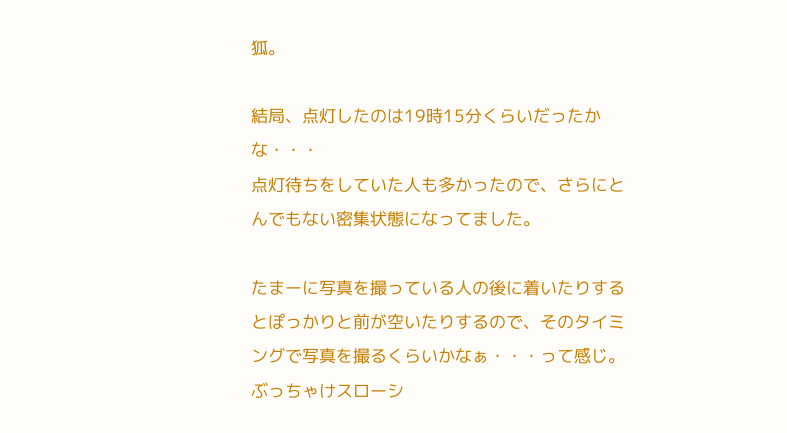狐。

結局、点灯したのは19時15分くらいだったかな・・・
点灯待ちをしていた人も多かったので、さらにとんでもない密集状態になってました。

たまーに写真を撮っている人の後に着いたりするとぽっかりと前が空いたりするので、そのタイミングで写真を撮るくらいかなぁ・・・って感じ。
ぶっちゃけスローシ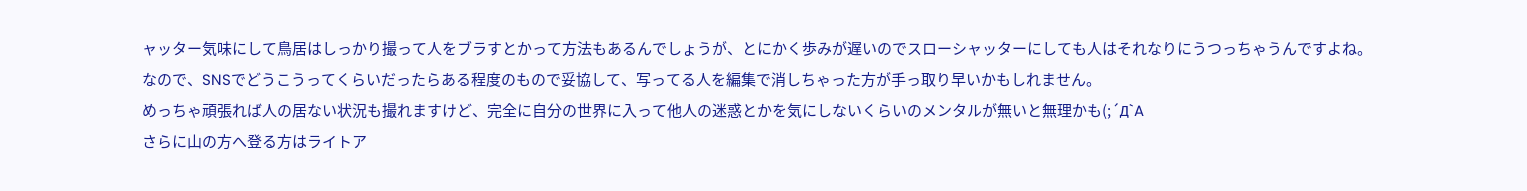ャッター気味にして鳥居はしっかり撮って人をブラすとかって方法もあるんでしょうが、とにかく歩みが遅いのでスローシャッターにしても人はそれなりにうつっちゃうんですよね。
なので、SNSでどうこうってくらいだったらある程度のもので妥協して、写ってる人を編集で消しちゃった方が手っ取り早いかもしれません。
めっちゃ頑張れば人の居ない状況も撮れますけど、完全に自分の世界に入って他人の迷惑とかを気にしないくらいのメンタルが無いと無理かも(;´Д`A
さらに山の方へ登る方はライトア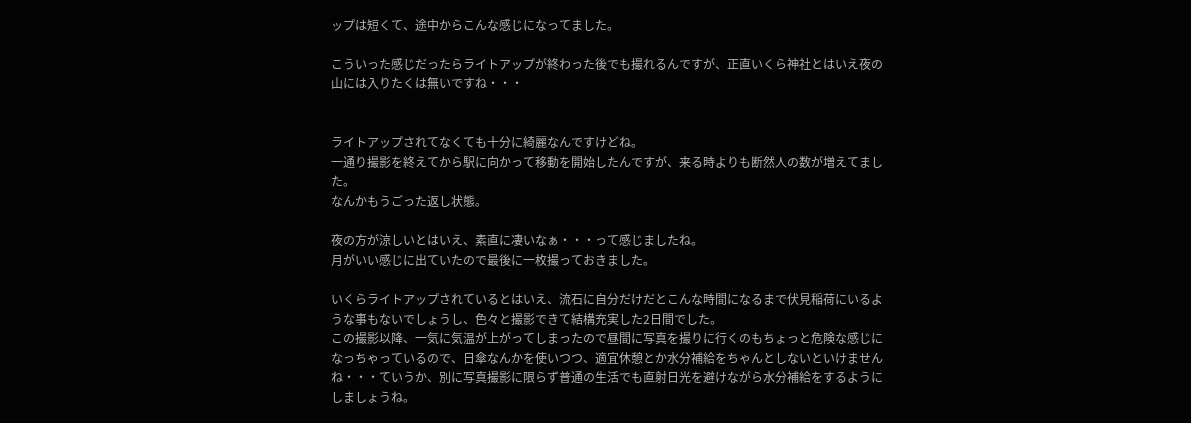ップは短くて、途中からこんな感じになってました。

こういった感じだったらライトアップが終わった後でも撮れるんですが、正直いくら神社とはいえ夜の山には入りたくは無いですね・・・


ライトアップされてなくても十分に綺麗なんですけどね。
一通り撮影を終えてから駅に向かって移動を開始したんですが、来る時よりも断然人の数が増えてました。
なんかもうごった返し状態。

夜の方が涼しいとはいえ、素直に凄いなぁ・・・って感じましたね。
月がいい感じに出ていたので最後に一枚撮っておきました。

いくらライトアップされているとはいえ、流石に自分だけだとこんな時間になるまで伏見稲荷にいるような事もないでしょうし、色々と撮影できて結構充実した2日間でした。
この撮影以降、一気に気温が上がってしまったので昼間に写真を撮りに行くのもちょっと危険な感じになっちゃっているので、日傘なんかを使いつつ、適宜休憩とか水分補給をちゃんとしないといけませんね・・・ていうか、別に写真撮影に限らず普通の生活でも直射日光を避けながら水分補給をするようにしましょうね。